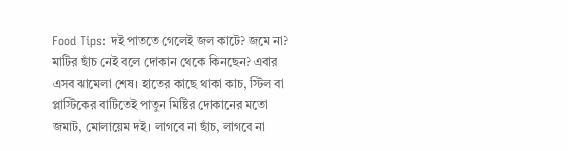Food Tips: দই পাততে গেলেই জল কাটে? জমে না? মাটির ছাঁচ নেই বলে দোকান থেকে কিনছেন? এবার এসব ঝামেলা শেষ। হাতের কাছে থাকা কাচ, স্টিল বা প্লাস্টিকের বাটিতেই পাতুন মিষ্টির দোকানের মতো জমাট, মোলায়েম দই। লাগবে না ছাঁচ, লাগবে না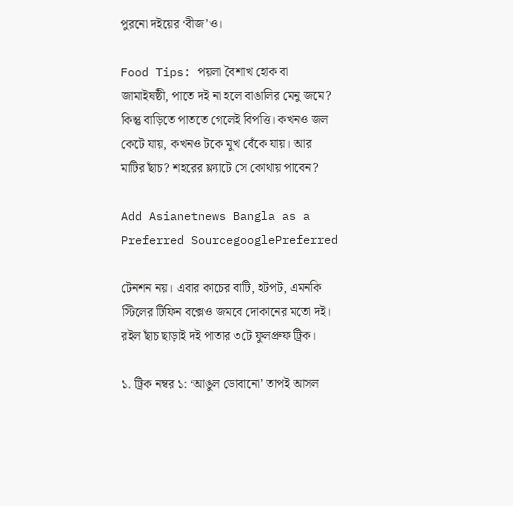পুরনো দইয়ের ‘বীজ’ও।

Food Tips: পয়লা বৈশাখ হোক বা জামাইষষ্ঠী, পাতে দই না হলে বাঙালির মেনু জমে? কিন্তু বাড়িতে পাততে গেলেই বিপত্তি। কখনও জল কেটে যায়, কখনও টকে মুখ বেঁকে যায়। আর মাটির ছাঁচ? শহরের ফ্ল্যাটে সে কোথায় পাবেন?

Add Asianetnews Bangla as a Preferred SourcegooglePreferred

টেনশন নয়। এবার কাচের বাটি, হটপট, এমনকি স্টিলের টিফিন বক্সেও জমবে দোকানের মতো দই। রইল ছাঁচ ছাড়াই দই পাতার ৩টে ফুলপ্রুফ ট্রিক।

১. ট্রিক নম্বর ১: ‘আঙুল ডোবানো’ তাপই আসল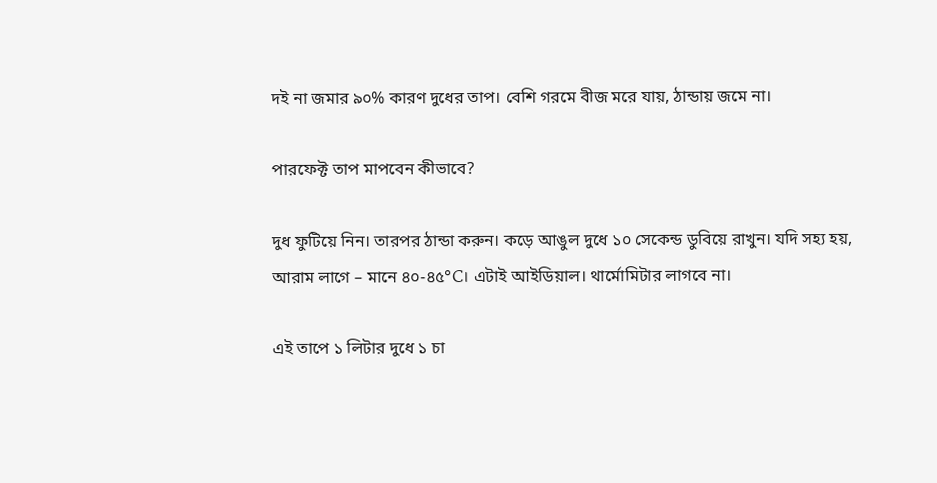দই না জমার ৯০% কারণ দুধের তাপ। বেশি গরমে বীজ মরে যায়, ঠান্ডায় জমে না।

পারফেক্ট তাপ মাপবেন কীভাবে?

দুধ ফুটিয়ে নিন। তারপর ঠান্ডা করুন। কড়ে আঙুল দুধে ১০ সেকেন্ড ডুবিয়ে রাখুন। যদি সহ্য হয়, আরাম লাগে – মানে ৪০-৪৫°C। এটাই আইডিয়াল। থার্মোমিটার লাগবে না।

এই তাপে ১ লিটার দুধে ১ চা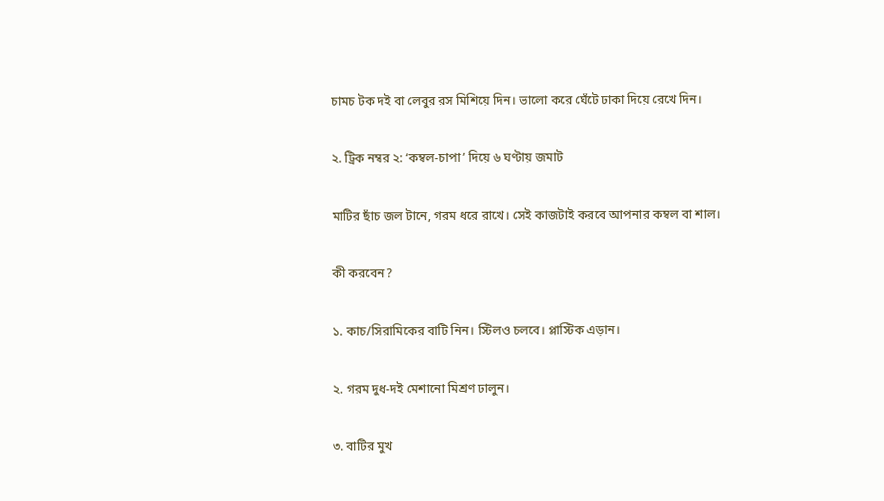চামচ টক দই বা লেবুর রস মিশিয়ে দিন। ভালো করে ঘেঁটে ঢাকা দিয়ে রেখে দিন।

২. ট্রিক নম্বর ২: ‘কম্বল-চাপা’ দিয়ে ৬ ঘণ্টায় জমাট

মাটির ছাঁচ জল টানে, গরম ধরে রাখে। সেই কাজটাই করবে আপনার কম্বল বা শাল।

কী করবেন?

১. কাচ/সিরামিকের বাটি নিন। স্টিলও চলবে। প্লাস্টিক এড়ান।

২. গরম দুধ-দই মেশানো মিশ্রণ ঢালুন।

৩. বাটির মুখ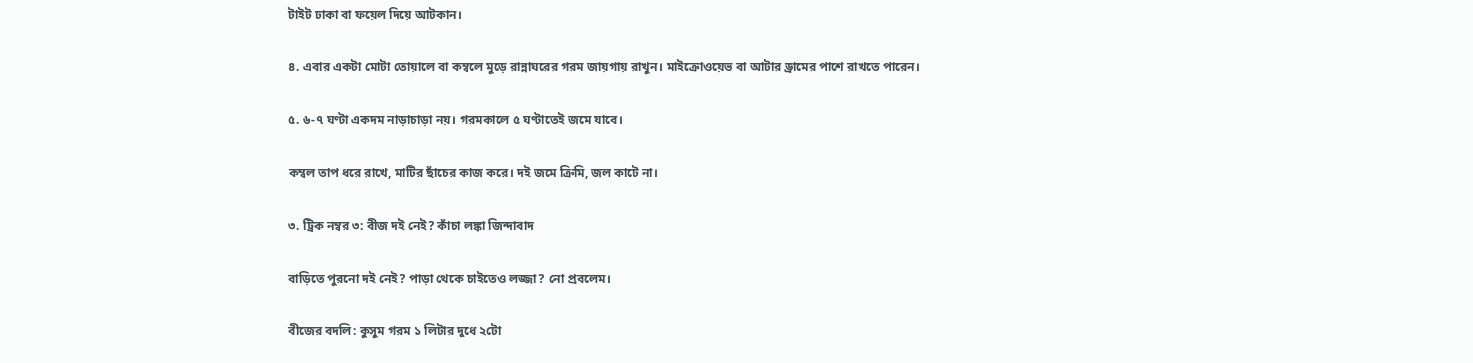টাইট ঢাকা বা ফয়েল দিয়ে আটকান।

৪. এবার একটা মোটা তোয়ালে বা কম্বলে মুড়ে রান্নাঘরের গরম জায়গায় রাখুন। মাইক্রোওয়েভ বা আটার ড্রামের পাশে রাখতে পারেন।

৫. ৬-৭ ঘণ্টা একদম নাড়াচাড়া নয়। গরমকালে ৫ ঘণ্টাতেই জমে যাবে।

কম্বল তাপ ধরে রাখে, মাটির ছাঁচের কাজ করে। দই জমে ক্রিমি, জল কাটে না।

৩. ট্রিক নম্বর ৩: বীজ দই নেই? কাঁচা লঙ্কা জিন্দাবাদ

বাড়িতে পুরনো দই নেই? পাড়া থেকে চাইতেও লজ্জা? নো প্রবলেম।

বীজের বদলি: কুসুম গরম ১ লিটার দুধে ২টো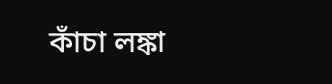কাঁচা লঙ্কা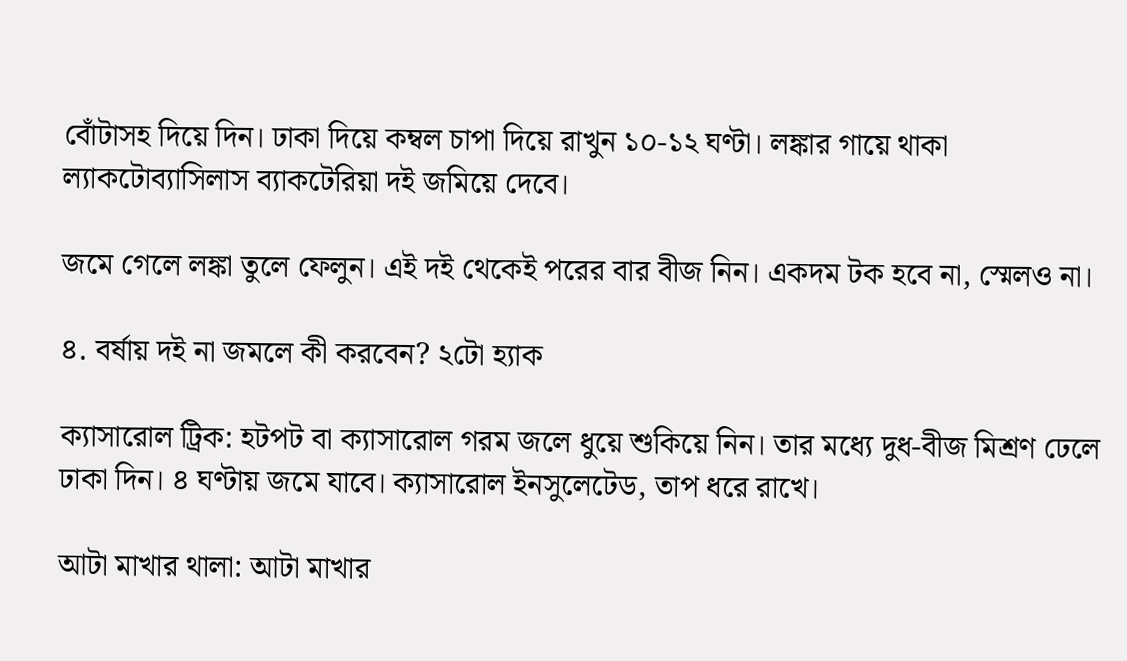বোঁটাসহ দিয়ে দিন। ঢাকা দিয়ে কম্বল চাপা দিয়ে রাখুন ১০-১২ ঘণ্টা। লঙ্কার গায়ে থাকা ল্যাকটোব্যাসিলাস ব্যাকটেরিয়া দই জমিয়ে দেবে।

জমে গেলে লঙ্কা তুলে ফেলুন। এই দই থেকেই পরের বার বীজ নিন। একদম টক হবে না, স্মেলও না।

৪. বর্ষায় দই না জমলে কী করবেন? ২টো হ্যাক

ক্যাসারোল ট্রিক: হটপট বা ক্যাসারোল গরম জলে ধুয়ে শুকিয়ে নিন। তার মধ্যে দুধ-বীজ মিশ্রণ ঢেলে ঢাকা দিন। ৪ ঘণ্টায় জমে যাবে। ক্যাসারোল ইনসুলেটেড, তাপ ধরে রাখে।

আটা মাখার থালা: আটা মাখার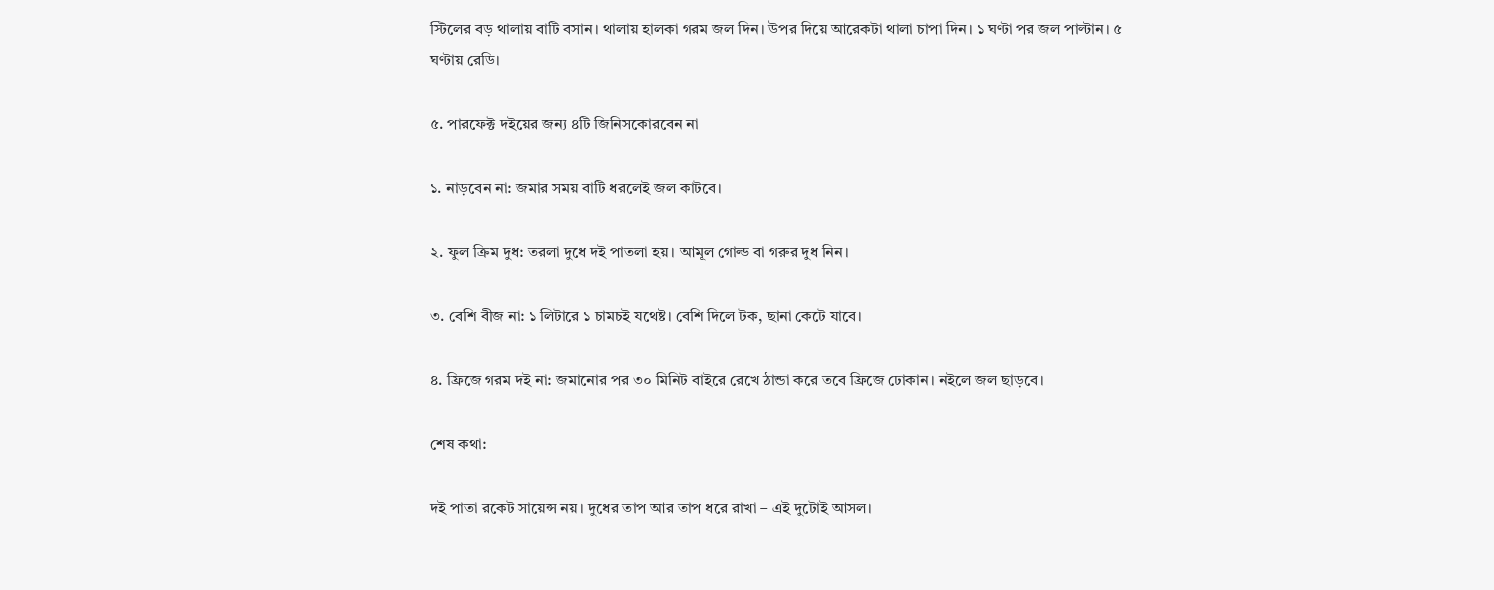স্টিলের বড় থালায় বাটি বসান। থালায় হালকা গরম জল দিন। উপর দিয়ে আরেকটা থালা চাপা দিন। ১ ঘণ্টা পর জল পাল্টান। ৫ ঘণ্টায় রেডি।

৫. পারফেক্ট দইয়ের জন্য ৪টি জিনিসকোরবেন না

১. নাড়বেন না: জমার সময় বাটি ধরলেই জল কাটবে।

২. ফুল ক্রিম দুধ: তরলা দুধে দই পাতলা হয়। আমূল গোল্ড বা গরুর দুধ নিন।

৩. বেশি বীজ না: ১ লিটারে ১ চামচই যথেষ্ট। বেশি দিলে টক, ছানা কেটে যাবে।

৪. ফ্রিজে গরম দই না: জমানোর পর ৩০ মিনিট বাইরে রেখে ঠান্ডা করে তবে ফ্রিজে ঢোকান। নইলে জল ছাড়বে।

শেষ কথা:

দই পাতা রকেট সায়েন্স নয়। দুধের তাপ আর তাপ ধরে রাখা – এই দুটোই আসল।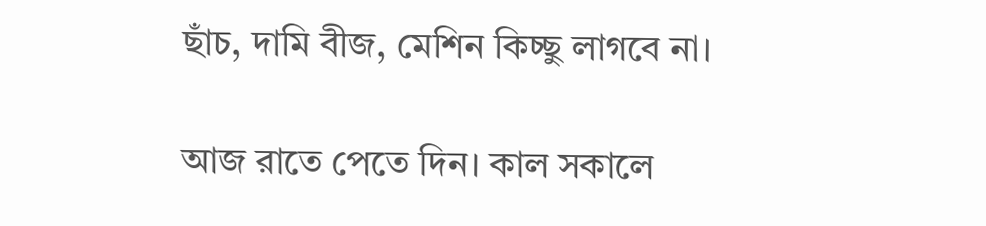ছাঁচ, দামি বীজ, মেশিন কিচ্ছু লাগবে না।

আজ রাতে পেতে দিন। কাল সকালে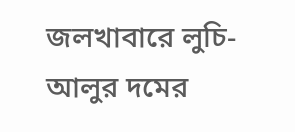জলখাবারে লুচি-আলুর দমের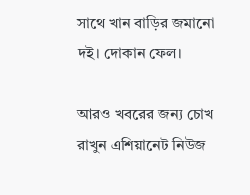সাথে খান বাড়ির জমানো দই। দোকান ফেল।

আরও খবরের জন্য চোখ রাখুন এশিয়ানেট নিউজ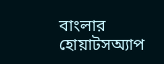বাংলার হোয়াটসঅ্যাপ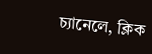চ্যানেলে, ক্লিক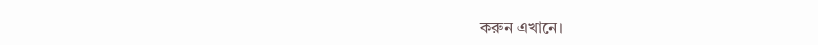করুন এখানে।